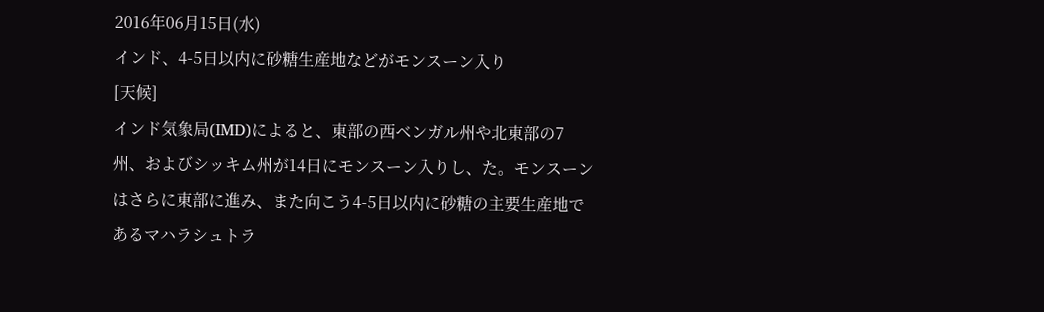2016年06月15日(水)
インド、4-5日以内に砂糖生産地などがモンスーン入り
[天候]
インド気象局(IMD)によると、東部の西ベンガル州や北東部の7州、およびシッキム州が14日にモンスーン入りし、た。モンスーンはさらに東部に進み、また向こう4-5日以内に砂糖の主要生産地であるマハラシュトラ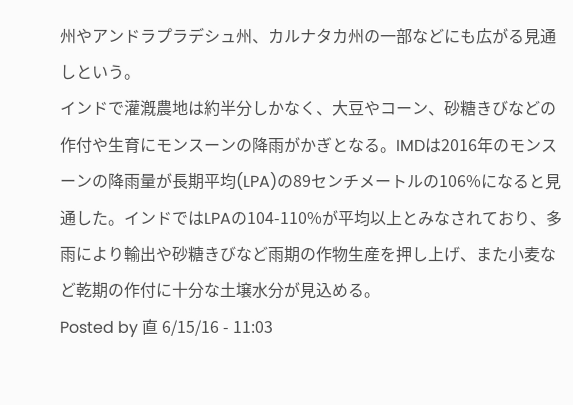州やアンドラプラデシュ州、カルナタカ州の一部などにも広がる見通しという。
インドで灌漑農地は約半分しかなく、大豆やコーン、砂糖きびなどの作付や生育にモンスーンの降雨がかぎとなる。IMDは2016年のモンスーンの降雨量が長期平均(LPA)の89センチメートルの106%になると見通した。インドではLPAの104-110%が平均以上とみなされており、多雨により輸出や砂糖きびなど雨期の作物生産を押し上げ、また小麦など乾期の作付に十分な土壌水分が見込める。
Posted by 直 6/15/16 - 11:03